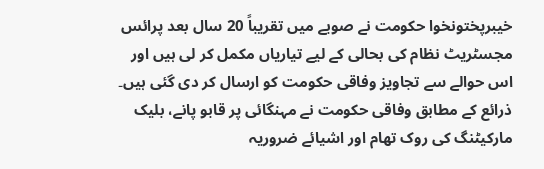خیبرپختونخوا حکومت نے صوبے میں تقریباً 20 سال بعد پرائس مجسٹریٹ نظام کی بحالی کے لیے تیاریاں مکمل کر لی ہیں اور اس حوالے سے تجاویز وفاقی حکومت کو ارسال کر دی گئی ہیں۔ ذرائع کے مطابق وفاقی حکومت نے مہنگائی پر قابو پانے، بلیک مارکیٹنگ کی روک تھام اور اشیائے ضروریہ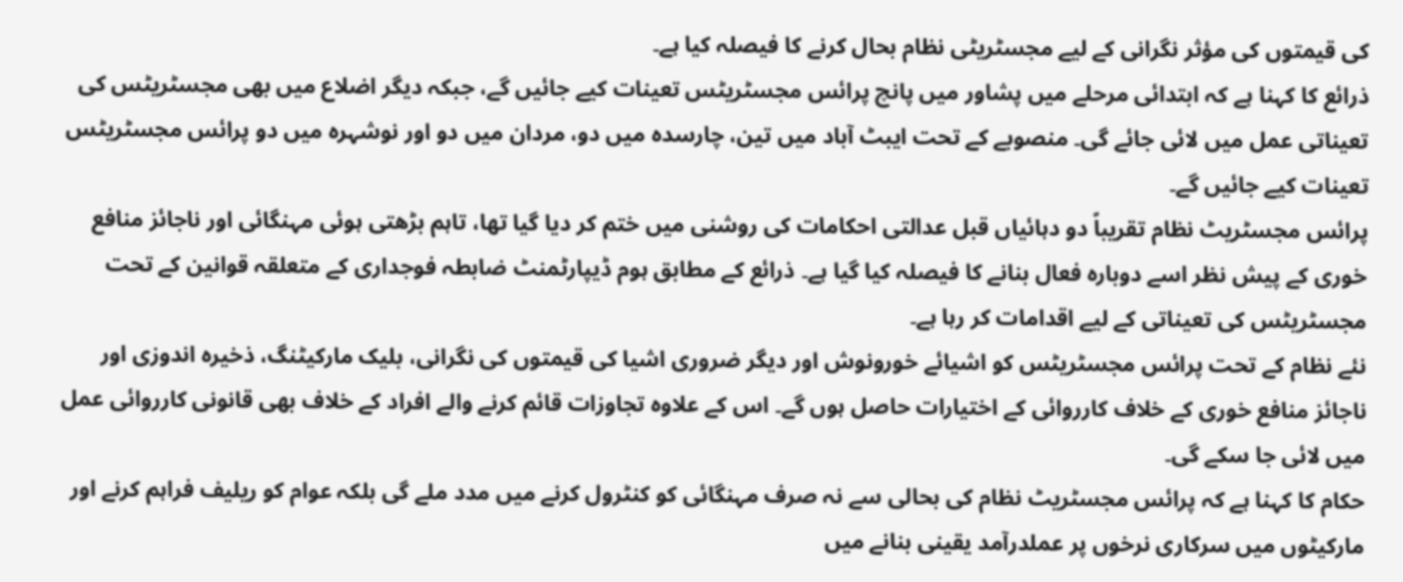کی قیمتوں کی مؤثر نگرانی کے لیے مجسٹریٹی نظام بحال کرنے کا فیصلہ کیا ہے۔
ذرائع کا کہنا ہے کہ ابتدائی مرحلے میں پشاور میں پانچ پرائس مجسٹریٹس تعینات کیے جائیں گے، جبکہ دیگر اضلاع میں بھی مجسٹریٹس کی تعیناتی عمل میں لائی جائے گی۔ منصوبے کے تحت ایبٹ آباد میں تین، چارسدہ میں دو، مردان میں دو اور نوشہرہ میں دو پرائس مجسٹریٹس تعینات کیے جائیں گے۔
پرائس مجسٹریٹ نظام تقریباً دو دہائیاں قبل عدالتی احکامات کی روشنی میں ختم کر دیا گیا تھا، تاہم بڑھتی ہوئی مہنگائی اور ناجائز منافع خوری کے پیش نظر اسے دوبارہ فعال بنانے کا فیصلہ کیا گیا ہے۔ ذرائع کے مطابق ہوم ڈیپارٹمنٹ ضابطہ فوجداری کے متعلقہ قوانین کے تحت مجسٹریٹس کی تعیناتی کے لیے اقدامات کر رہا ہے۔
نئے نظام کے تحت پرائس مجسٹریٹس کو اشیائے خورونوش اور دیگر ضروری اشیا کی قیمتوں کی نگرانی، بلیک مارکیٹنگ، ذخیرہ اندوزی اور ناجائز منافع خوری کے خلاف کارروائی کے اختیارات حاصل ہوں گے۔ اس کے علاوہ تجاوزات قائم کرنے والے افراد کے خلاف بھی قانونی کارروائی عمل میں لائی جا سکے گی۔
حکام کا کہنا ہے کہ پرائس مجسٹریٹ نظام کی بحالی سے نہ صرف مہنگائی کو کنٹرول کرنے میں مدد ملے گی بلکہ عوام کو ریلیف فراہم کرنے اور مارکیٹوں میں سرکاری نرخوں پر عملدرآمد یقینی بنانے میں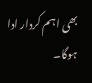بھی اہم کردار ادا ہوگا۔